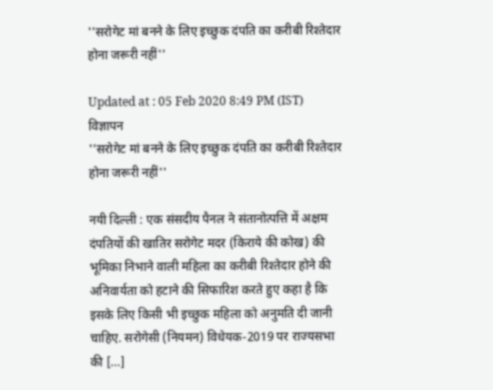''सरोगेट मां बनने के लिए इच्छुक दंपति का करीबी रिश्तेदार होना जरूरी नहीं''

Updated at : 05 Feb 2020 8:49 PM (IST)
विज्ञापन
''सरोगेट मां बनने के लिए इच्छुक दंपति का करीबी रिश्तेदार होना जरूरी नहीं''

नयी दिल्ली : एक संसदीय पैनल ने संतानोत्पत्ति में अक्षम दंपतियों की खातिर सरोगेट मदर (किराये की कोख) की भूमिका निभाने वाली महिला का करीबी रिश्तेदार होने की अनिवार्यता को हटाने की सिफारिश करते हुए कहा है कि इसके लिए किसी भी इच्छुक महिला को अनुमति दी जानी चाहिए. सरोगेसी (नियमन) विधेयक-2019 पर राज्यसभा की […]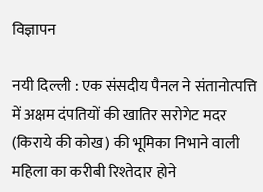विज्ञापन

नयी दिल्ली : एक संसदीय पैनल ने संतानोत्पत्ति में अक्षम दंपतियों की खातिर सरोगेट मदर (किराये की कोख) की भूमिका निभाने वाली महिला का करीबी रिश्तेदार होने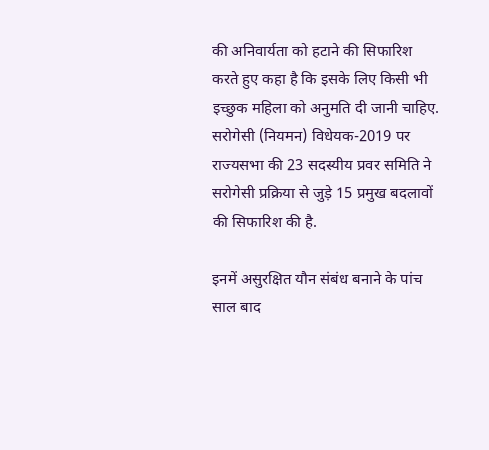की अनिवार्यता को हटाने की सिफारिश करते हुए कहा है कि इसके लिए किसी भी इच्छुक महिला को अनुमति दी जानी चाहिए. सरोगेसी (नियमन) विधेयक-2019 पर राज्यसभा की 23 सदस्यीय प्रवर समिति ने सरोगेसी प्रक्रिया से जुड़े 15 प्रमुख बदलावों की सिफारिश की है.

इनमें असुरक्षित यौन संबंध बनाने के पांच साल बाद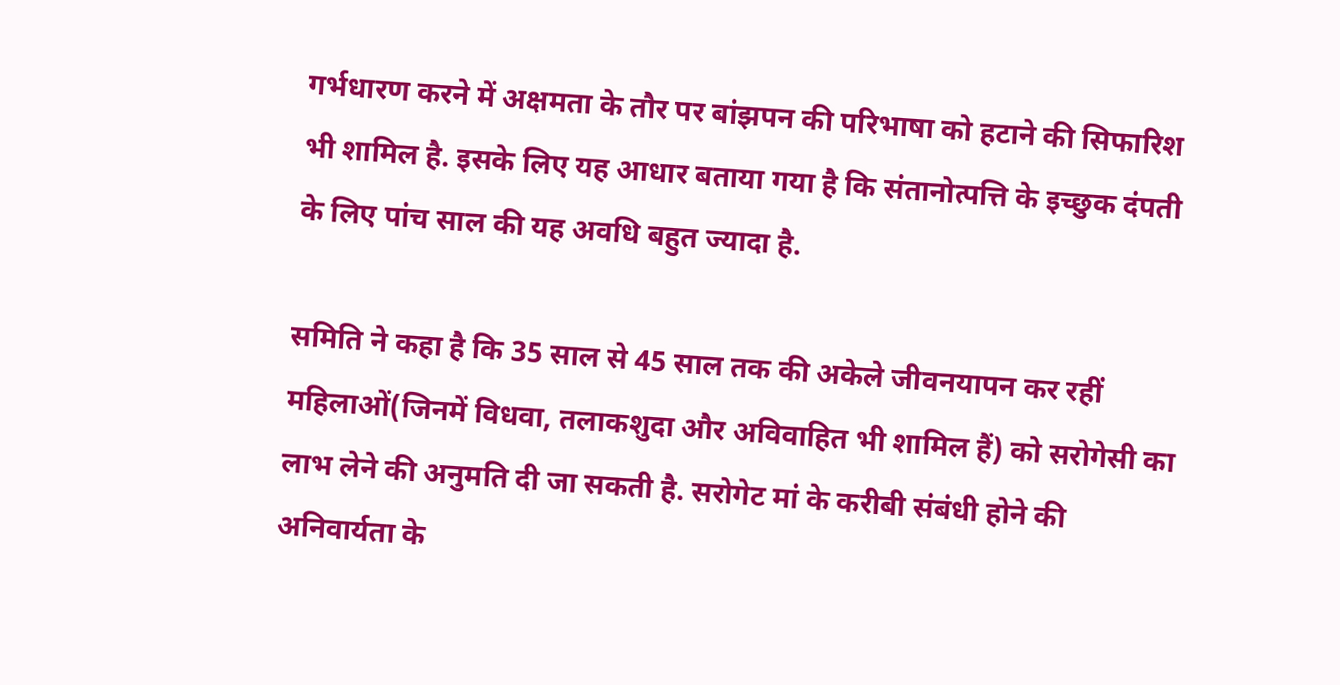गर्भधारण करने में अक्षमता के तौर पर बांझपन की परिभाषा को हटाने की सिफारिश भी शामिल है. इसके लिए यह आधार बताया गया है कि संतानोत्पत्ति के इच्छुक दंपती के लिए पांच साल की यह अवधि बहुत ज्यादा है.

समिति ने कहा है कि 35 साल से 45 साल तक की अकेले जीवनयापन कर रहीं महिलाओं(जिनमें विधवा, तलाकशुदा और अविवाहित भी शामिल हैं) को सरोगेसी का लाभ लेने की अनुमति दी जा सकती है. सरोगेट मां के करीबी संबंधी होने की अनिवार्यता के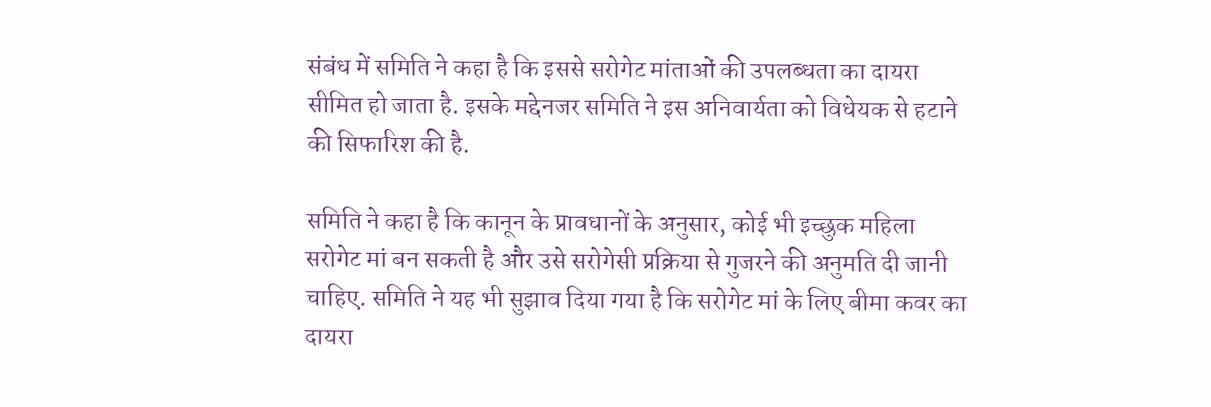संबंध में समिति ने कहा है कि इससे सरोगेट मांताओं की उपलब्धता का दायरा सीमित हो जाता है. इसके मद्देनजर समिति ने इस अनिवार्यता को विधेयक से हटाने की सिफारिश की है.

समिति ने कहा है कि कानून के प्रावधानों के अनुसार, कोई भी इच्छुक महिला सरोगेट मां बन सकती है और उसे सरोगेसी प्रक्रिया से गुजरने की अनुमति दी जानी चाहिए. समिति ने यह भी सुझाव दिया गया है कि सरोगेट मां के लिए बीमा कवर का दायरा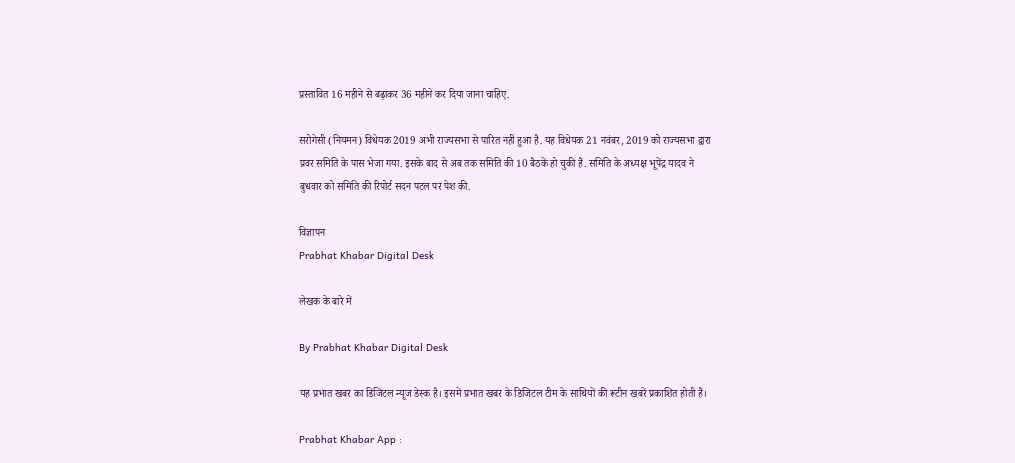प्रस्तावित 16 महीने से बढ़ाकर 36 महीने कर दिया जाना चाहिए.

सरोगेसी (नियमन) विधेयक 2019 अभी राज्यसभा से पारित नहीं हुआ है. यह विधेयक 21 नवंबर, 2019 को राज्यसभा द्वारा प्रवर समिति के पास भेजा गया. इसके बाद से अब तक समिति की 10 बैठकें हो चुकी हैं. समिति के अध्यक्ष भूपेंद्र यादव ने बुधवार को समिति की रिपोर्ट सदन पटल पर पेश की.

विज्ञापन
Prabhat Khabar Digital Desk

लेखक के बारे में

By Prabhat Khabar Digital Desk

यह प्रभात खबर का डिजिटल न्यूज डेस्क है। इसमें प्रभात खबर के डिजिटल टीम के साथियों की रूटीन खबरें प्रकाशित होती हैं।

Prabhat Khabar App :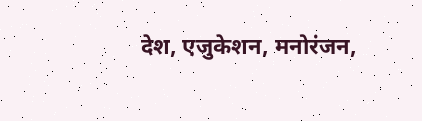देश, एजुकेशन, मनोरंजन,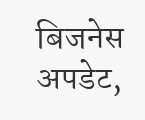बिजनेस अपडेट,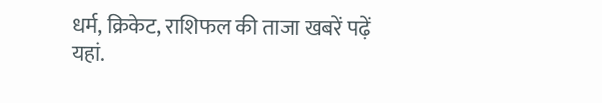धर्म, क्रिकेट, राशिफल की ताजा खबरें पढ़ें यहां.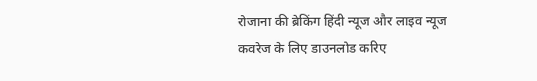रोजाना की ब्रेकिंग हिंदी न्यूज और लाइव न्यूज कवरेज के लिए डाउनलोड करिए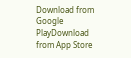Download from Google PlayDownload from App Store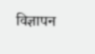विज्ञापन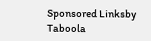Sponsored Linksby Taboola